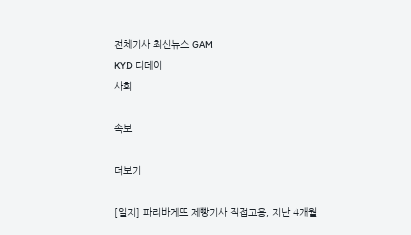전체기사 최신뉴스 GAM
KYD 디데이
사회

속보

더보기

[일지] 파리바게뜨 제빵기사 직접고용, 지난 4개월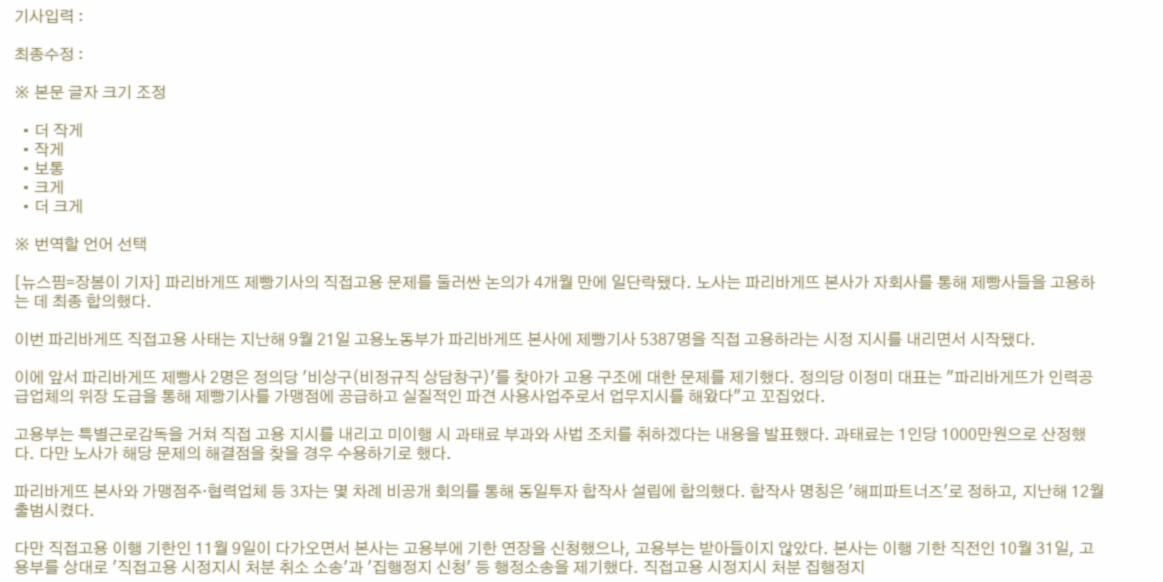기사입력 :

최종수정 :

※ 본문 글자 크기 조정

  • 더 작게
  • 작게
  • 보통
  • 크게
  • 더 크게

※ 번역할 언어 선택

[뉴스핌=장봄이 기자] 파리바게뜨 제빵기사의 직접고용 문제를 둘러싼 논의가 4개월 만에 일단락됐다. 노사는 파리바게뜨 본사가 자회사를 통해 제빵사들을 고용하는 데 최종 합의했다.

이번 파리바게뜨 직접고용 사태는 지난해 9월 21일 고용노동부가 파리바게뜨 본사에 제빵기사 5387명을 직접 고용하라는 시정 지시를 내리면서 시작됐다.

이에 앞서 파리바게뜨 제빵사 2명은 정의당 '비상구(비정규직 상담창구)'를 찾아가 고용 구조에 대한 문제를 제기했다. 정의당 이정미 대표는 "파리바게뜨가 인력공급업체의 위장 도급을 통해 제빵기사를 가맹점에 공급하고 실질적인 파견 사용사업주로서 업무지시를 해왔다"고 꼬집었다.

고용부는 특별근로감독을 거쳐 직접 고용 지시를 내리고 미이행 시 과태료 부과와 사법 조치를 취하겠다는 내용을 발표했다. 과태료는 1인당 1000만원으로 산정했다. 다만 노사가 해당 문제의 해결점을 찾을 경우 수용하기로 했다.

파리바게뜨 본사와 가맹점주·협력업체 등 3자는 몇 차례 비공개 회의를 통해 동일투자 합작사 설립에 합의했다. 합작사 명칭은 '해피파트너즈'로 정하고, 지난해 12월 출범시켰다.

다만 직접고용 이행 기한인 11월 9일이 다가오면서 본사는 고용부에 기한 연장을 신청했으나, 고용부는 받아들이지 않았다. 본사는 이행 기한 직전인 10월 31일, 고용부를 상대로 '직접고용 시정지시 처분 취소 소송'과 '집행정지 신청' 등 행정소송을 제기했다. 직접고용 시정지시 처분 집행정지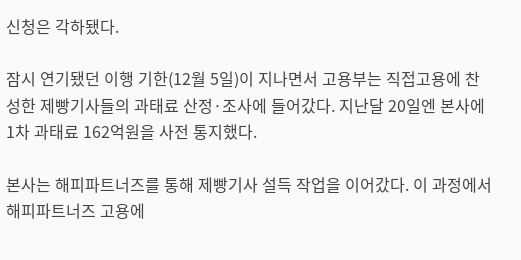신청은 각하됐다.

잠시 연기됐던 이행 기한(12월 5일)이 지나면서 고용부는 직접고용에 찬성한 제빵기사들의 과태료 산정·조사에 들어갔다. 지난달 20일엔 본사에 1차 과태료 162억원을 사전 통지했다.

본사는 해피파트너즈를 통해 제빵기사 설득 작업을 이어갔다. 이 과정에서 해피파트너즈 고용에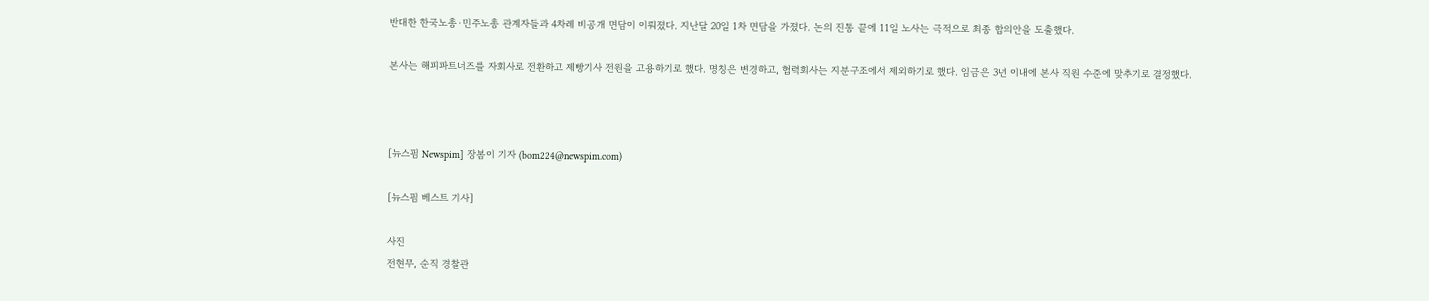반대한 한국노총·민주노총 관계자들과 4차례 비공개 면담이 이뤄졌다. 지난달 20일 1차 면담을 가졌다. 논의 진통 끝에 11일 노사는 극적으로 최종 합의안을 도출했다.

본사는 해피파트너즈를 자회사로 전환하고 제빵기사 전원을 고용하기로 했다. 명칭은 변경하고, 협력회사는 지분구조에서 제외하기로 했다. 임금은 3년 이내에 본사 직원 수준에 맞추기로 결정했다.



[뉴스핌 Newspim] 장봄이 기자 (bom224@newspim.com)

[뉴스핌 베스트 기사]

사진
전현무, 순직 경찰관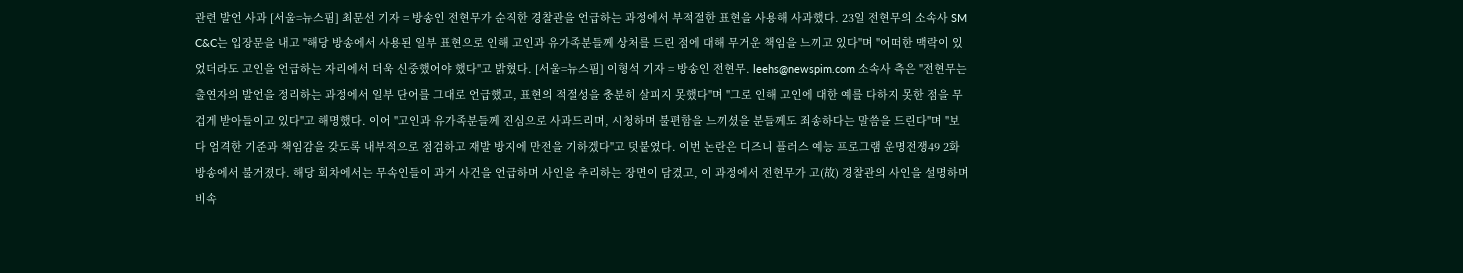관련 발언 사과 [서울=뉴스핌] 최문선 기자 = 방송인 전현무가 순직한 경찰관을 언급하는 과정에서 부적절한 표현을 사용해 사과했다. 23일 전현무의 소속사 SM C&C는 입장문을 내고 "해당 방송에서 사용된 일부 표현으로 인해 고인과 유가족분들께 상처를 드린 점에 대해 무거운 책임을 느끼고 있다"며 "어떠한 맥락이 있었더라도 고인을 언급하는 자리에서 더욱 신중했어야 했다"고 밝혔다. [서울=뉴스핌] 이형석 기자 = 방송인 전현무. leehs@newspim.com 소속사 측은 "전현무는 출연자의 발언을 정리하는 과정에서 일부 단어를 그대로 언급했고, 표현의 적절성을 충분히 살피지 못했다"며 "그로 인해 고인에 대한 예를 다하지 못한 점을 무겁게 받아들이고 있다"고 해명했다. 이어 "고인과 유가족분들께 진심으로 사과드리며, 시청하며 불편함을 느끼셨을 분들께도 죄송하다는 말씀을 드린다"며 "보다 엄격한 기준과 책임감을 갖도록 내부적으로 점검하고 재발 방지에 만전을 기하겠다"고 덧붙였다. 이번 논란은 디즈니 플러스 예능 프로그램 운명전쟁49 2화 방송에서 불거졌다. 해당 회차에서는 무속인들이 과거 사건을 언급하며 사인을 추리하는 장면이 담겼고, 이 과정에서 전현무가 고(故) 경찰관의 사인을 설명하며 비속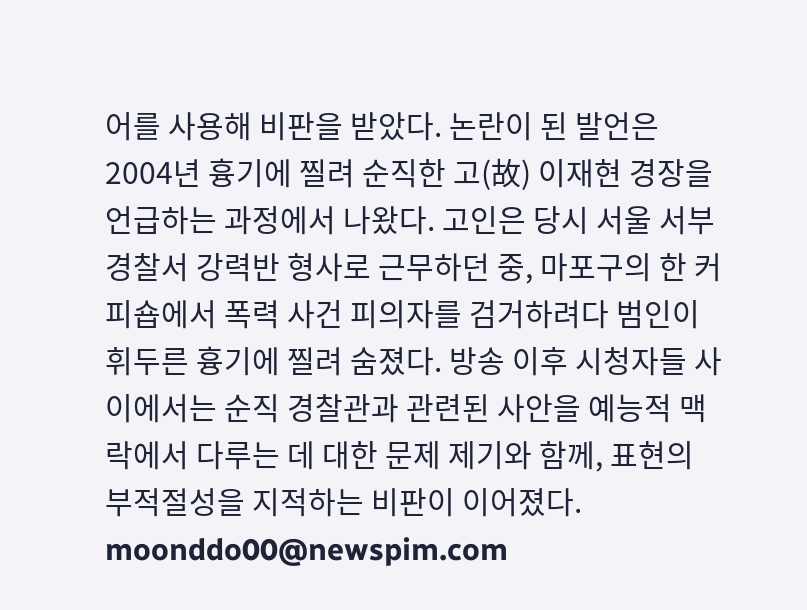어를 사용해 비판을 받았다. 논란이 된 발언은 2004년 흉기에 찔려 순직한 고(故) 이재현 경장을 언급하는 과정에서 나왔다. 고인은 당시 서울 서부경찰서 강력반 형사로 근무하던 중, 마포구의 한 커피숍에서 폭력 사건 피의자를 검거하려다 범인이 휘두른 흉기에 찔려 숨졌다. 방송 이후 시청자들 사이에서는 순직 경찰관과 관련된 사안을 예능적 맥락에서 다루는 데 대한 문제 제기와 함께, 표현의 부적절성을 지적하는 비판이 이어졌다. moonddo00@newspim.com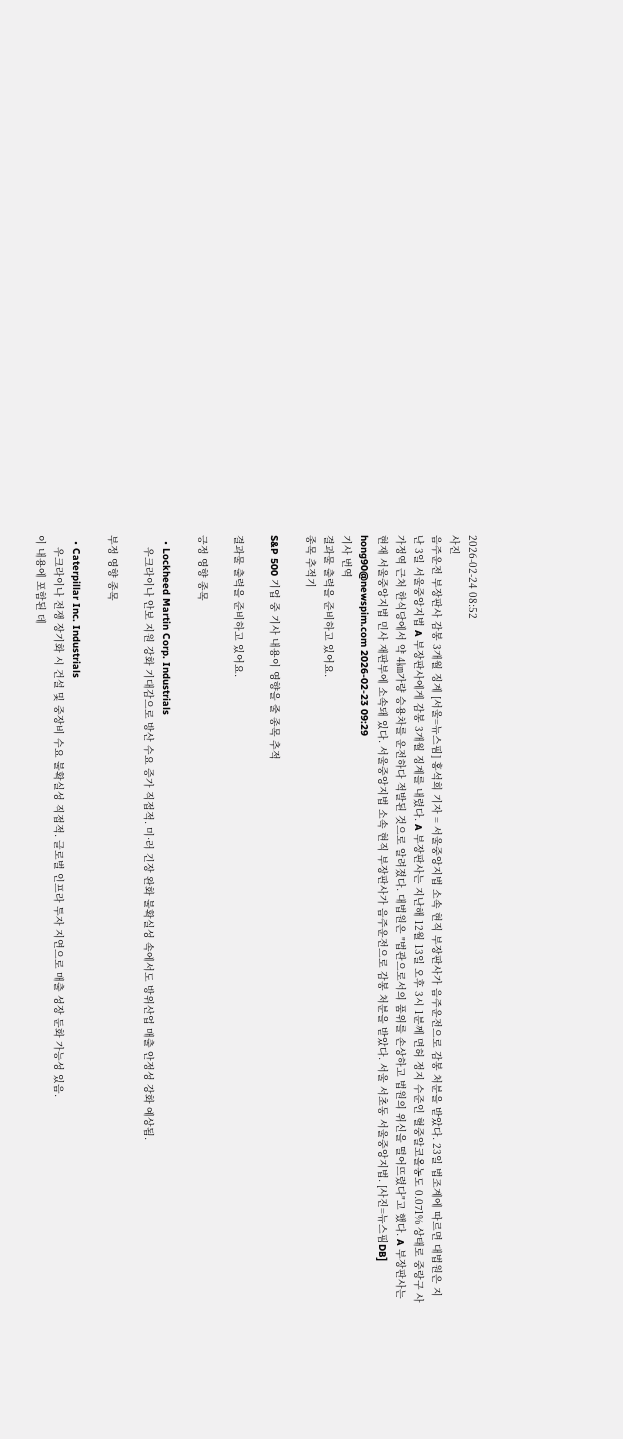2026-02-24 08:52
사진
음주운전 부장판사 감봉 3개월 징계 [서울=뉴스핌] 홍석희 기자 = 서울중앙지법 소속 현직 부장판사가 음주운전으로 감봉 처분을 받았다. 23일 법조계에 따르면 대법원은 지난 3일 서울중앙지법 A 부장판사에게 감봉 3개월 징계를 내렸다. A 부장판사는 지난해 12월 13일 오후 3시 1분께 면허 정지 수준인 혈중알코올농도 0.071% 상태로 중랑구 사가정역 근처 한식당에서 약 4㎞가량 승용차를 운전하다 적발된 것으로 알려졌다. 대법원은 "법관으로서의 품위를 손상하고 법원의 위신을 떨어뜨렸다"고 했다. A 부장판사는 현재 서울중앙지법 민사 재판부에 소속돼 있다. 서울중앙지법 소속 현직 부장판사가 음주운전으로 감봉 처분을 받았다. 서울 서초동 서울중앙지법. [사진=뉴스핌DB] hong90@newspim.com 2026-02-23 09:29
기사 번역
결과물 출력을 준비하고 있어요.
종목 추적기

S&P 500 기업 중 기사 내용이 영향을 줄 종목 추적

결과물 출력을 준비하고 있어요.

긍정 영향 종목

  • Lockheed Martin Corp. Industrials
    우크라이나 안보 지원 강화 기대감으로 방산 수요 증가 직접적. 미·러 긴장 완화 불확실성 속에서도 방위산업 매출 안정성 강화 예상됨.

부정 영향 종목

  • Caterpillar Inc. Industrials
    우크라이나 전쟁 장기화 시 건설 및 중장비 수요 불확실성 직접적. 글로벌 인프라 투자 지연으로 매출 성장 둔화 가능성 있음.
이 내용에 포함된 데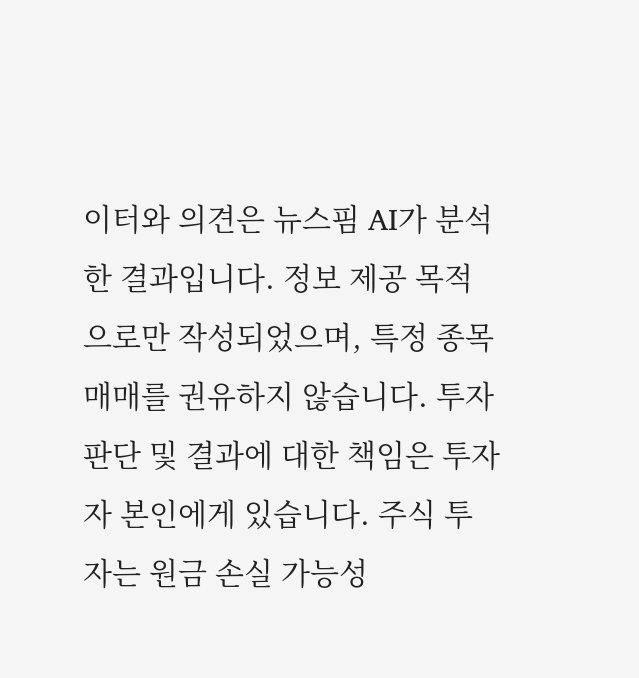이터와 의견은 뉴스핌 AI가 분석한 결과입니다. 정보 제공 목적으로만 작성되었으며, 특정 종목 매매를 권유하지 않습니다. 투자 판단 및 결과에 대한 책임은 투자자 본인에게 있습니다. 주식 투자는 원금 손실 가능성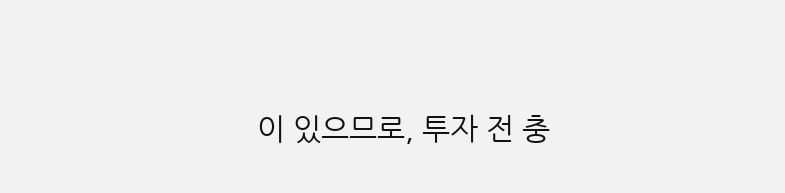이 있으므로, 투자 전 충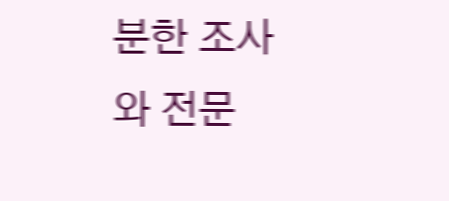분한 조사와 전문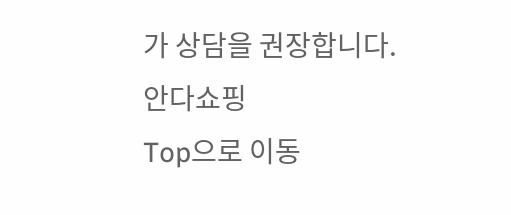가 상담을 권장합니다.
안다쇼핑
Top으로 이동